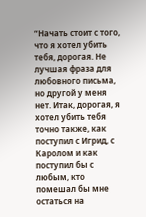“Начать стоит с того, что я хотел убить тебя, дорогая. Не лучшая фраза для любовного письма, но другой у меня нет. Итак, дорогая, я хотел убить тебя точно также, как поступил с Игрид, с Каролом и как поступил бы с любым, кто помешал бы мне остаться на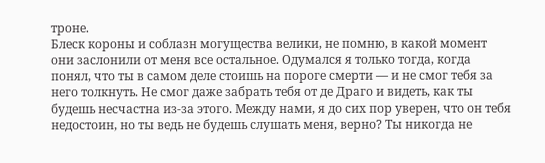троне.
Блеск короны и соблазн могущества велики, не помню, в какой момент они заслонили от меня все остальное. Одумался я только тогда, когда понял, что ты в самом деле стоишь на пороге смерти — и не смог тебя за него толкнуть. Не смог даже забрать тебя от де Драго и видеть, как ты будешь несчастна из-за этого. Между нами, я до сих пор уверен, что он тебя недостоин, но ты ведь не будешь слушать меня, верно? Ты никогда не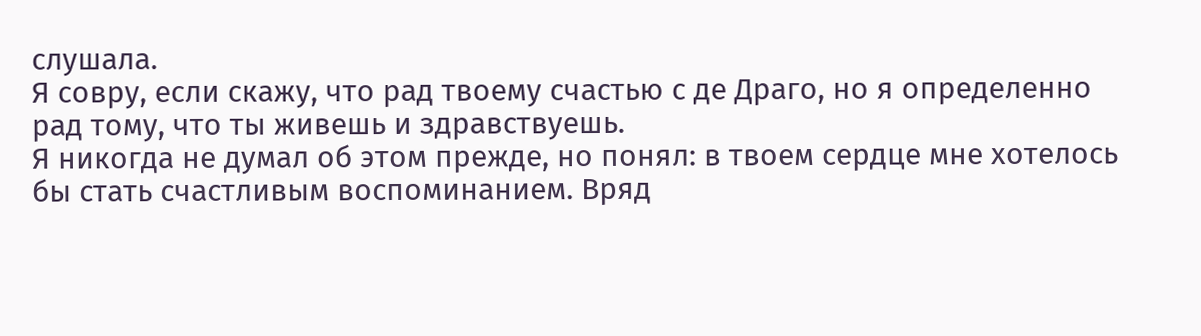слушала.
Я совру, если скажу, что рад твоему счастью с де Драго, но я определенно рад тому, что ты живешь и здравствуешь.
Я никогда не думал об этом прежде, но понял: в твоем сердце мне хотелось бы стать счастливым воспоминанием. Вряд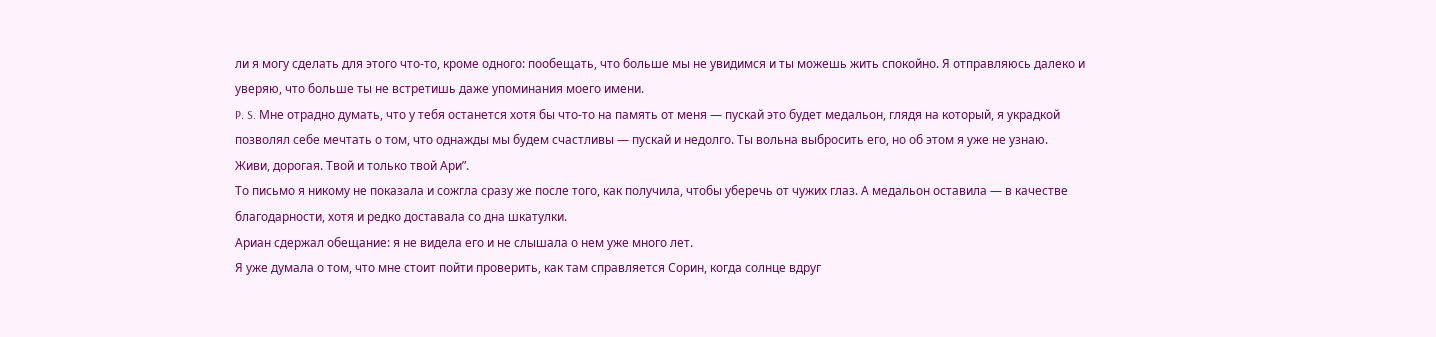ли я могу сделать для этого что-то, кроме одного: пообещать, что больше мы не увидимся и ты можешь жить спокойно. Я отправляюсь далеко и уверяю, что больше ты не встретишь даже упоминания моего имени.
P. S. Мне отрадно думать, что у тебя останется хотя бы что-то на память от меня — пускай это будет медальон, глядя на который, я украдкой позволял себе мечтать о том, что однажды мы будем счастливы — пускай и недолго. Ты вольна выбросить его, но об этом я уже не узнаю.
Живи, дорогая. Твой и только твой Ари”.
То письмо я никому не показала и сожгла сразу же после того, как получила, чтобы уберечь от чужих глаз. А медальон оставила — в качестве благодарности, хотя и редко доставала со дна шкатулки.
Ариан сдержал обещание: я не видела его и не слышала о нем уже много лет.
Я уже думала о том, что мне стоит пойти проверить, как там справляется Сорин, когда солнце вдруг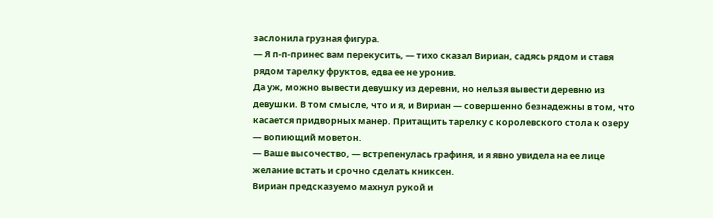заслонила грузная фигура.
— Я п-п-принес вам перекусить, — тихо сказал Вириан, садясь рядом и ставя рядом тарелку фруктов, едва ее не уронив.
Да уж, можно вывести девушку из деревни, но нельзя вывести деревню из девушки. В том смысле, что и я, и Вириан — совершенно безнадежны в том, что касается придворных манер. Притащить тарелку с королевского стола к озеру — вопиющий моветон.
— Ваше высочество, — встрепенулась графиня, и я явно увидела на ее лице желание встать и срочно сделать книксен.
Вириан предсказуемо махнул рукой и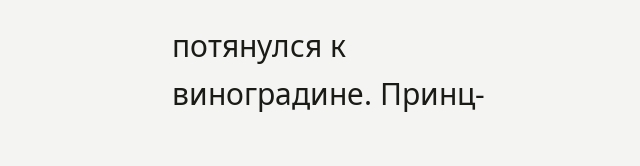потянулся к виноградине. Принц-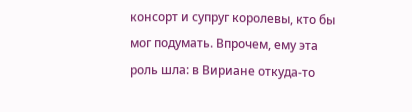консорт и супруг королевы, кто бы мог подумать. Впрочем, ему эта роль шла: в Вириане откуда-то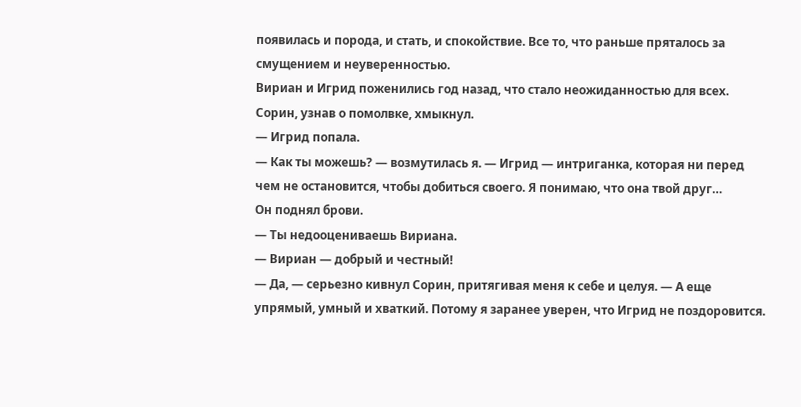появилась и порода, и стать, и спокойствие. Все то, что раньше пряталось за смущением и неуверенностью.
Вириан и Игрид поженились год назад, что стало неожиданностью для всех. Сорин, узнав о помолвке, хмыкнул.
— Игрид попала.
— Как ты можешь? — возмутилась я. — Игрид — интриганка, которая ни перед чем не остановится, чтобы добиться своего. Я понимаю, что она твой друг…
Он поднял брови.
— Ты недооцениваешь Вириана.
— Вириан — добрый и честный!
— Да, — серьезно кивнул Сорин, притягивая меня к себе и целуя. — А еще упрямый, умный и хваткий. Потому я заранее уверен, что Игрид не поздоровится.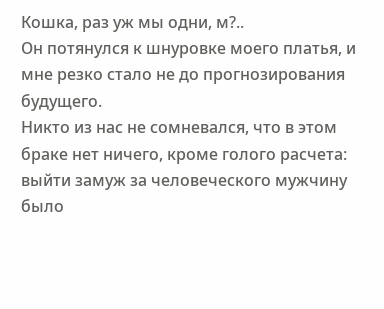Кошка, раз уж мы одни, м?..
Он потянулся к шнуровке моего платья, и мне резко стало не до прогнозирования будущего.
Никто из нас не сомневался, что в этом браке нет ничего, кроме голого расчета: выйти замуж за человеческого мужчину было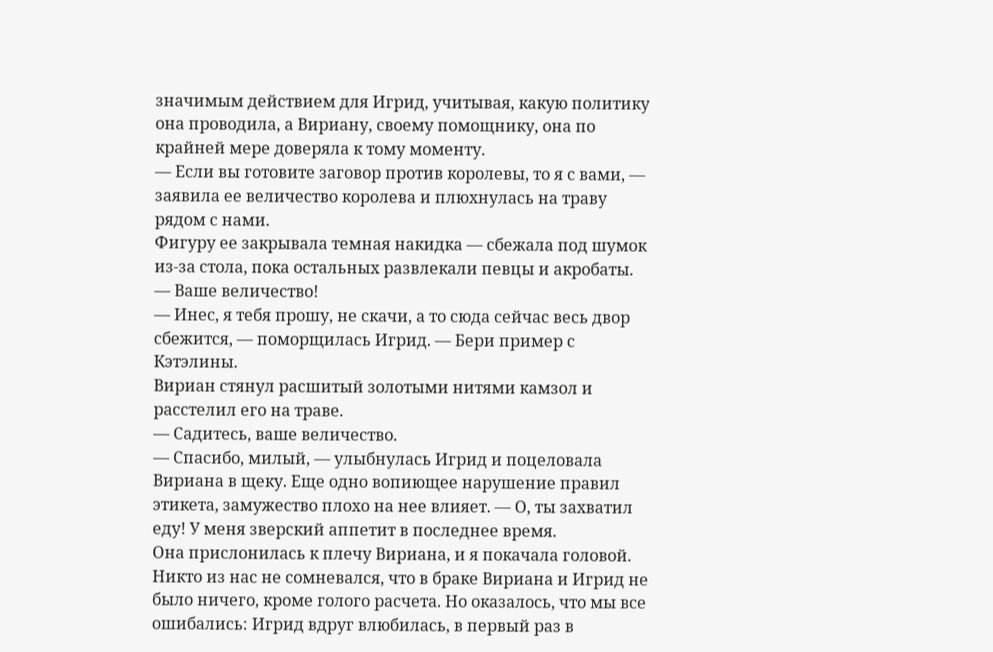значимым действием для Игрид, учитывая, какую политику она проводила, а Вириану, своему помощнику, она по крайней мере доверяла к тому моменту.
— Если вы готовите заговор против королевы, то я с вами, — заявила ее величество королева и плюхнулась на траву рядом с нами.
Фигуру ее закрывала темная накидка — сбежала под шумок из-за стола, пока остальных развлекали певцы и акробаты.
— Ваше величество!
— Инес, я тебя прошу, не скачи, а то сюда сейчас весь двор сбежится, — поморщилась Игрид. — Бери пример с Кэтэлины.
Вириан стянул расшитый золотыми нитями камзол и расстелил его на траве.
— Садитесь, ваше величество.
— Спасибо, милый, — улыбнулась Игрид и поцеловала Вириана в щеку. Еще одно вопиющее нарушение правил этикета, замужество плохо на нее влияет. — О, ты захватил еду! У меня зверский аппетит в последнее время.
Она прислонилась к плечу Вириана, и я покачала головой. Никто из нас не сомневался, что в браке Вириана и Игрид не было ничего, кроме голого расчета. Но оказалось, что мы все ошибались: Игрид вдруг влюбилась, в первый раз в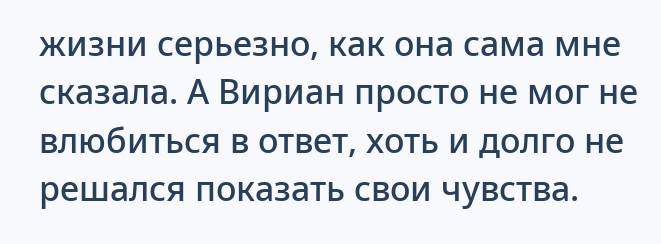жизни серьезно, как она сама мне сказала. А Вириан просто не мог не влюбиться в ответ, хоть и долго не решался показать свои чувства.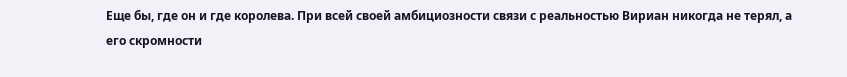Еще бы, где он и где королева. При всей своей амбициозности связи с реальностью Вириан никогда не терял, а его скромности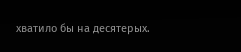хватило бы на десятерых.